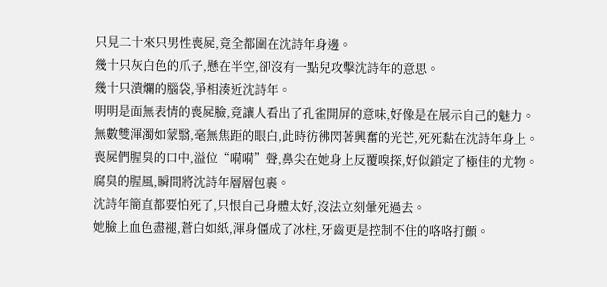只見二十來只男性喪屍,竟全都圍在沈詩年身邊。
幾十只灰白色的爪子,懸在半空,卻沒有一點兒攻擊沈詩年的意思。
幾十只潰爛的腦袋,爭相湊近沈詩年。
明明是面無表情的喪屍臉,竟讓人看出了孔雀開屏的意味,好像是在展示自己的魅力。
無數雙渾濁如蒙翳,毫無焦距的眼白,此時彷彿閃著興奮的光芒,死死黏在沈詩年身上。
喪屍們腥臭的口中,溢位“嗬嗬”聲,鼻尖在她身上反覆嗅探,好似鎖定了極佳的尤物。
腐臭的腥風,瞬間將沈詩年層層包裹。
沈詩年簡直都要怕死了,只恨自己身體太好,沒法立刻暈死過去。
她臉上血色盡褪,蒼白如紙,渾身僵成了冰柱,牙齒更是控制不住的咯咯打顫。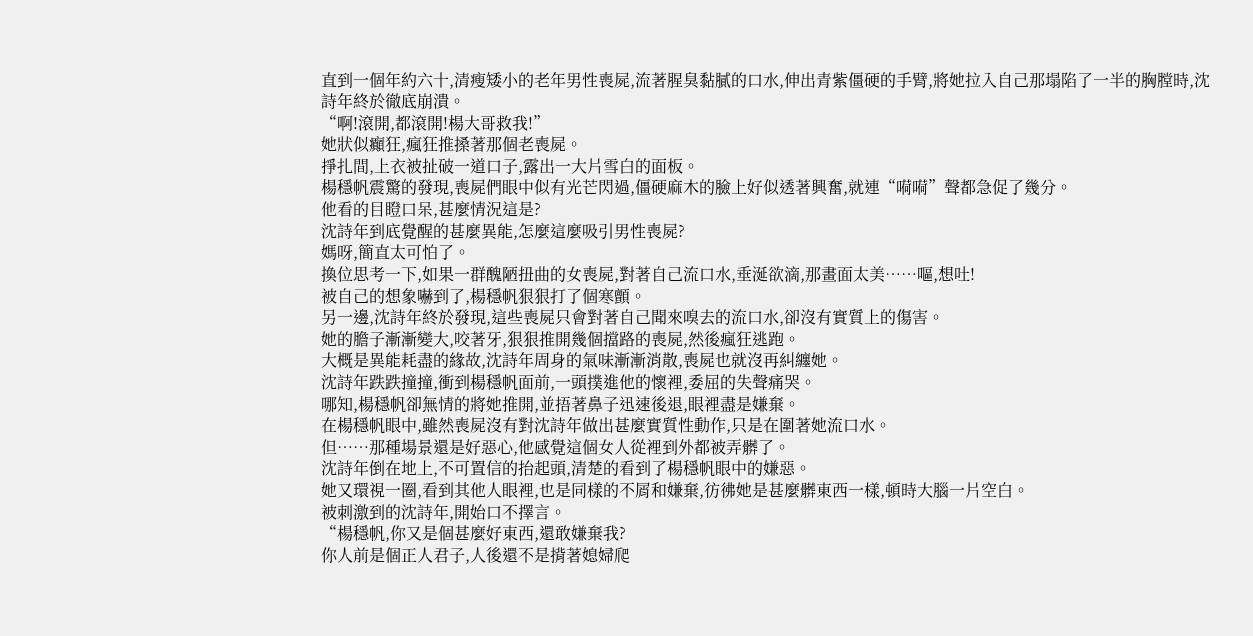直到一個年約六十,清瘦矮小的老年男性喪屍,流著腥臭黏膩的口水,伸出青紫僵硬的手臂,將她拉入自己那塌陷了一半的胸膛時,沈詩年終於徹底崩潰。
“啊!滾開,都滾開!楊大哥救我!”
她狀似癲狂,瘋狂推搡著那個老喪屍。
掙扎間,上衣被扯破一道口子,露出一大片雪白的面板。
楊穩帆震驚的發現,喪屍們眼中似有光芒閃過,僵硬麻木的臉上好似透著興奮,就連“嗬嗬”聲都急促了幾分。
他看的目瞪口呆,甚麼情況這是?
沈詩年到底覺醒的甚麼異能,怎麼這麼吸引男性喪屍?
媽呀,簡直太可怕了。
換位思考一下,如果一群醜陋扭曲的女喪屍,對著自己流口水,垂涎欲滴,那畫面太美……嘔,想吐!
被自己的想象嚇到了,楊穩帆狠狠打了個寒顫。
另一邊,沈詩年終於發現,這些喪屍只會對著自己聞來嗅去的流口水,卻沒有實質上的傷害。
她的膽子漸漸變大,咬著牙,狠狠推開幾個擋路的喪屍,然後瘋狂逃跑。
大概是異能耗盡的緣故,沈詩年周身的氣味漸漸消散,喪屍也就沒再糾纏她。
沈詩年跌跌撞撞,衝到楊穩帆面前,一頭撲進他的懷裡,委屈的失聲痛哭。
哪知,楊穩帆卻無情的將她推開,並捂著鼻子迅速後退,眼裡盡是嫌棄。
在楊穩帆眼中,雖然喪屍沒有對沈詩年做出甚麼實質性動作,只是在圍著她流口水。
但……那種場景還是好惡心,他感覺這個女人從裡到外都被弄髒了。
沈詩年倒在地上,不可置信的抬起頭,清楚的看到了楊穩帆眼中的嫌惡。
她又環視一圈,看到其他人眼裡,也是同樣的不屑和嫌棄,彷彿她是甚麼髒東西一樣,頓時大腦一片空白。
被刺激到的沈詩年,開始口不擇言。
“楊穩帆,你又是個甚麼好東西,還敢嫌棄我?
你人前是個正人君子,人後還不是揹著媳婦爬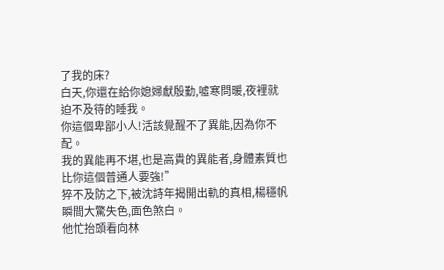了我的床?
白天,你還在給你媳婦獻殷勤,噓寒問暖,夜裡就迫不及待的睡我。
你這個卑鄙小人!活該覺醒不了異能,因為你不配。
我的異能再不堪,也是高貴的異能者,身體素質也比你這個普通人要強!”
猝不及防之下,被沈詩年揭開出軌的真相,楊穩帆瞬間大驚失色,面色煞白。
他忙抬頭看向林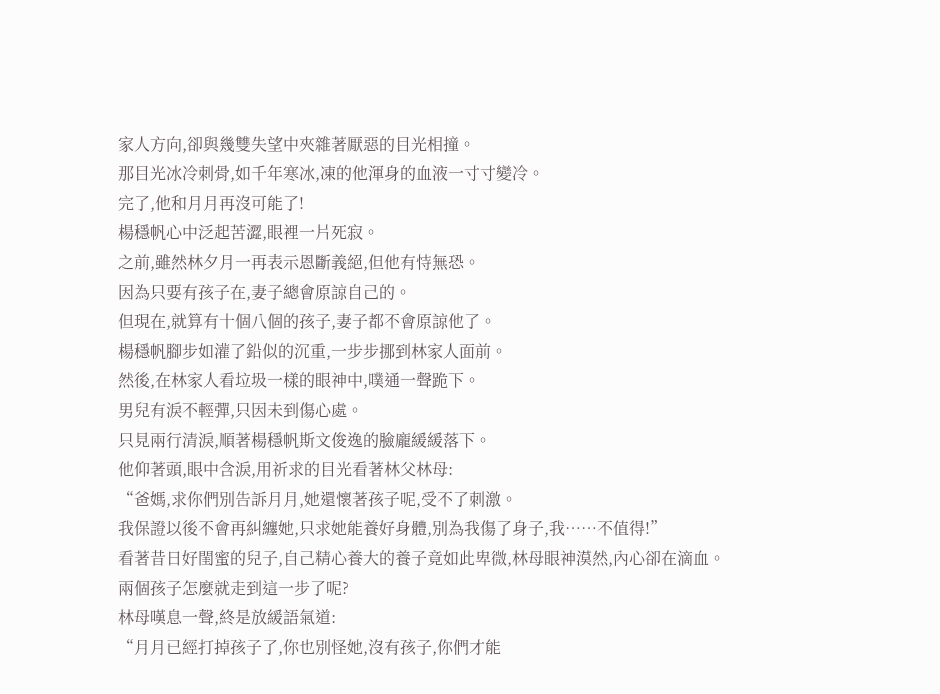家人方向,卻與幾雙失望中夾雜著厭惡的目光相撞。
那目光冰冷刺骨,如千年寒冰,凍的他渾身的血液一寸寸變冷。
完了,他和月月再沒可能了!
楊穩帆心中泛起苦澀,眼裡一片死寂。
之前,雖然林夕月一再表示恩斷義絕,但他有恃無恐。
因為只要有孩子在,妻子總會原諒自己的。
但現在,就算有十個八個的孩子,妻子都不會原諒他了。
楊穩帆腳步如灌了鉛似的沉重,一步步挪到林家人面前。
然後,在林家人看垃圾一樣的眼神中,噗通一聲跪下。
男兒有淚不輕彈,只因未到傷心處。
只見兩行清淚,順著楊穩帆斯文俊逸的臉龐緩緩落下。
他仰著頭,眼中含淚,用祈求的目光看著林父林母:
“爸媽,求你們別告訴月月,她還懷著孩子呢,受不了刺激。
我保證以後不會再糾纏她,只求她能養好身體,別為我傷了身子,我……不值得!”
看著昔日好閨蜜的兒子,自己精心養大的養子竟如此卑微,林母眼神漠然,內心卻在滴血。
兩個孩子怎麼就走到這一步了呢?
林母嘆息一聲,終是放緩語氣道:
“月月已經打掉孩子了,你也別怪她,沒有孩子,你們才能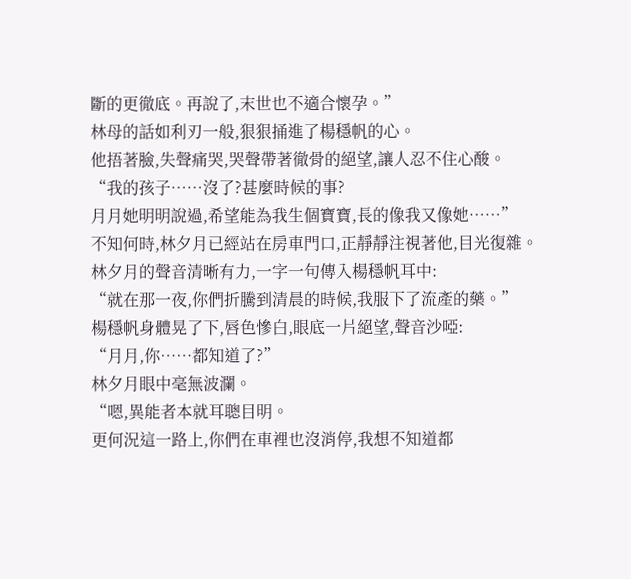斷的更徹底。再說了,末世也不適合懷孕。”
林母的話如利刃一般,狠狠捅進了楊穩帆的心。
他捂著臉,失聲痛哭,哭聲帶著徹骨的絕望,讓人忍不住心酸。
“我的孩子……沒了?甚麼時候的事?
月月她明明說過,希望能為我生個寶寶,長的像我又像她……”
不知何時,林夕月已經站在房車門口,正靜靜注視著他,目光復雜。
林夕月的聲音清晰有力,一字一句傳入楊穩帆耳中:
“就在那一夜,你們折騰到清晨的時候,我服下了流產的藥。”
楊穩帆身體晃了下,唇色慘白,眼底一片絕望,聲音沙啞:
“月月,你……都知道了?”
林夕月眼中毫無波瀾。
“嗯,異能者本就耳聰目明。
更何況這一路上,你們在車裡也沒消停,我想不知道都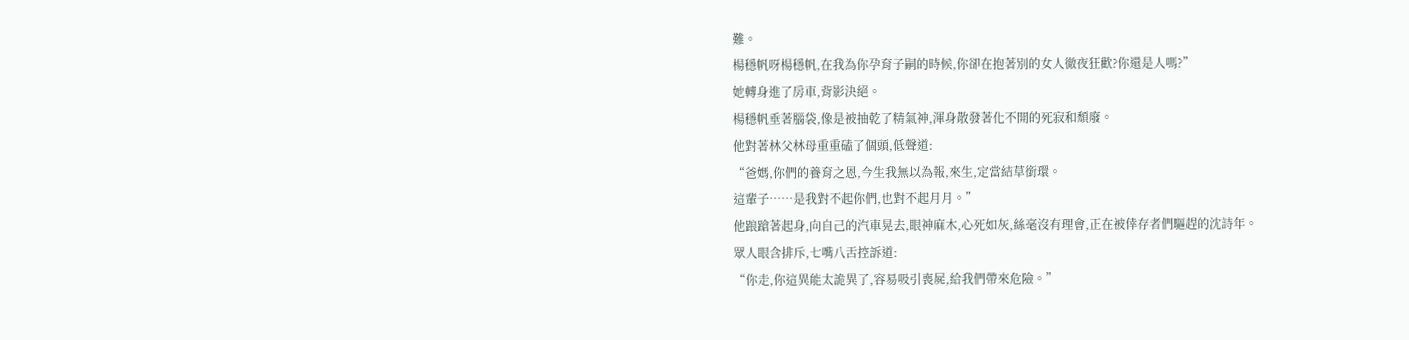難。
楊穩帆呀楊穩帆,在我為你孕育子嗣的時候,你卻在抱著別的女人徹夜狂歡?你還是人嗎?”
她轉身進了房車,背影決絕。
楊穩帆垂著腦袋,像是被抽乾了精氣神,渾身散發著化不開的死寂和頹廢。
他對著林父林母重重磕了個頭,低聲道:
“爸媽,你們的養育之恩,今生我無以為報,來生,定當結草銜環。
這輩子……是我對不起你們,也對不起月月。”
他踉蹌著起身,向自己的汽車晃去,眼神麻木,心死如灰,絲毫沒有理會,正在被倖存者們驅趕的沈詩年。
眾人眼含排斥,七嘴八舌控訴道:
“你走,你這異能太詭異了,容易吸引喪屍,給我們帶來危險。”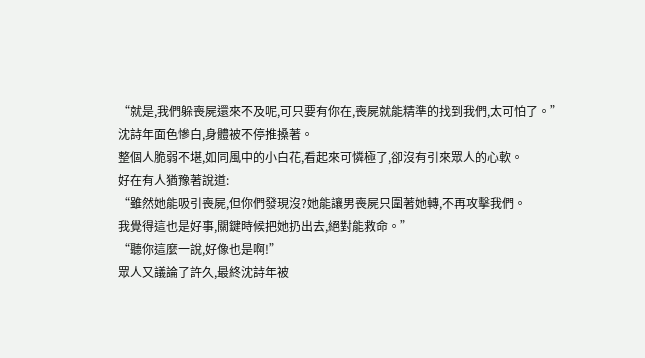“就是,我們躲喪屍還來不及呢,可只要有你在,喪屍就能精準的找到我們,太可怕了。”
沈詩年面色慘白,身體被不停推搡著。
整個人脆弱不堪,如同風中的小白花,看起來可憐極了,卻沒有引來眾人的心軟。
好在有人猶豫著說道:
“雖然她能吸引喪屍,但你們發現沒?她能讓男喪屍只圍著她轉,不再攻擊我們。
我覺得這也是好事,關鍵時候把她扔出去,絕對能救命。”
“聽你這麼一說,好像也是啊!”
眾人又議論了許久,最終沈詩年被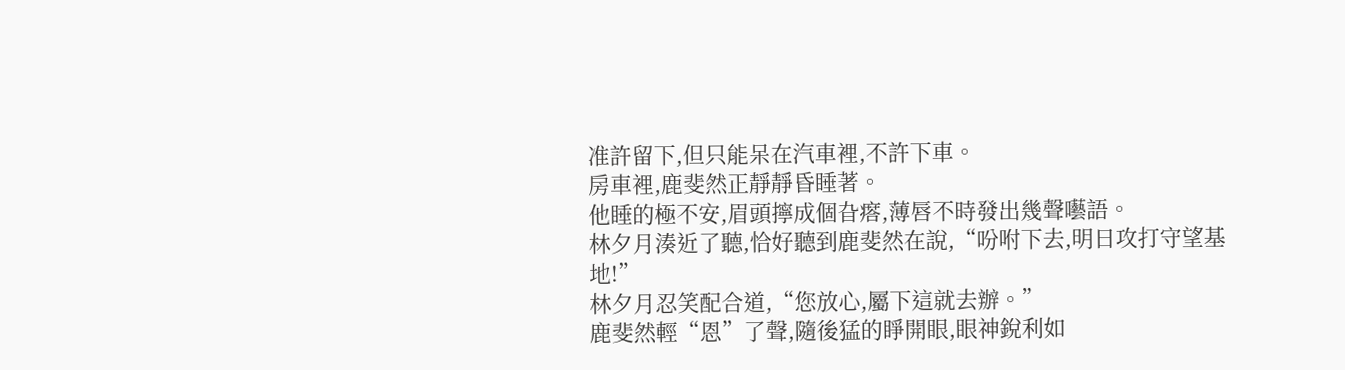准許留下,但只能呆在汽車裡,不許下車。
房車裡,鹿斐然正靜靜昏睡著。
他睡的極不安,眉頭擰成個旮瘩,薄唇不時發出幾聲囈語。
林夕月湊近了聽,恰好聽到鹿斐然在說,“吩咐下去,明日攻打守望基地!”
林夕月忍笑配合道,“您放心,屬下這就去辦。”
鹿斐然輕“恩”了聲,隨後猛的睜開眼,眼神銳利如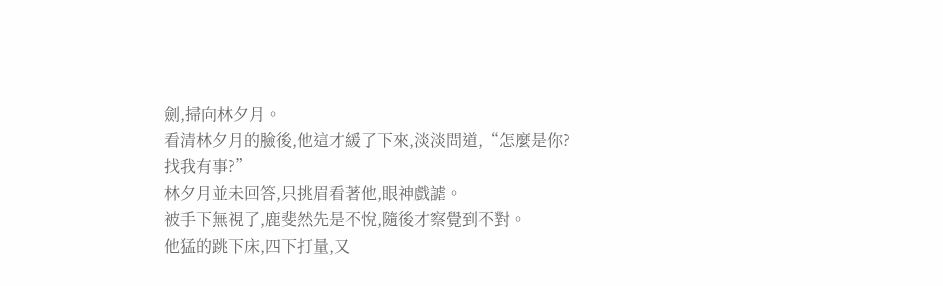劍,掃向林夕月。
看清林夕月的臉後,他這才緩了下來,淡淡問道,“怎麼是你?找我有事?”
林夕月並未回答,只挑眉看著他,眼神戲謔。
被手下無視了,鹿斐然先是不悅,隨後才察覺到不對。
他猛的跳下床,四下打量,又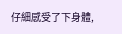仔細感受了下身體,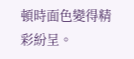頓時面色變得精彩紛呈。